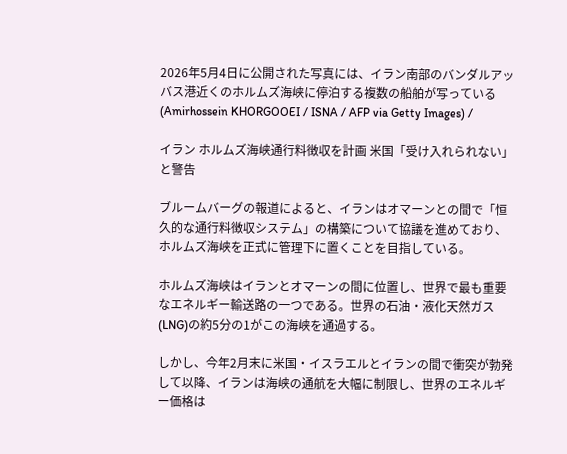2026年5月4日に公開された写真には、イラン南部のバンダルアッバス港近くのホルムズ海峡に停泊する複数の船舶が写っている(Amirhossein KHORGOOEI / ISNA / AFP via Getty Images) /

イラン ホルムズ海峡通行料徴収を計画 米国「受け入れられない」と警告

ブルームバーグの報道によると、イランはオマーンとの間で「恒久的な通行料徴収システム」の構築について協議を進めており、ホルムズ海峡を正式に管理下に置くことを目指している。

ホルムズ海峡はイランとオマーンの間に位置し、世界で最も重要なエネルギー輸送路の一つである。世界の石油・液化天然ガス(LNG)の約5分の1がこの海峡を通過する。

しかし、今年2月末に米国・イスラエルとイランの間で衝突が勃発して以降、イランは海峡の通航を大幅に制限し、世界のエネルギー価格は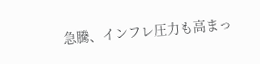急騰、インフレ圧力も高まっ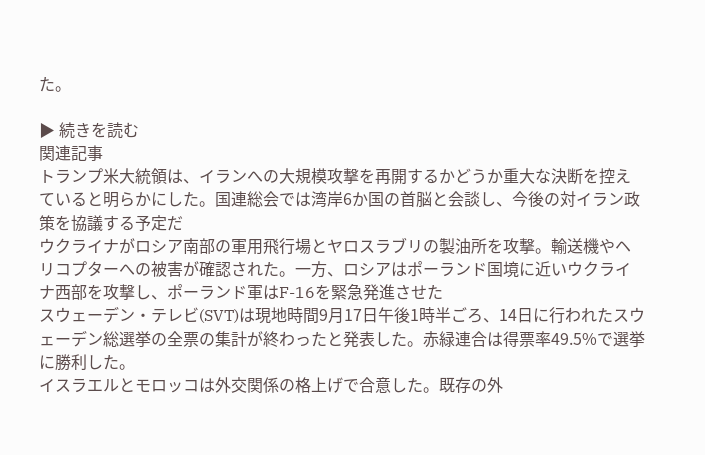た。

▶ 続きを読む
関連記事
トランプ米大統領は、イランへの大規模攻撃を再開するかどうか重大な決断を控えていると明らかにした。国連総会では湾岸6か国の首脳と会談し、今後の対イラン政策を協議する予定だ
ウクライナがロシア南部の軍用飛行場とヤロスラブリの製油所を攻撃。輸送機やヘリコプターへの被害が確認された。一方、ロシアはポーランド国境に近いウクライナ西部を攻撃し、ポーランド軍はF-16を緊急発進させた
スウェーデン・テレビ(SVT)は現地時間9月17日午後1時半ごろ、14日に行われたスウェーデン総選挙の全票の集計が終わったと発表した。赤緑連合は得票率49.5%で選挙に勝利した。
イスラエルとモロッコは外交関係の格上げで合意した。既存の外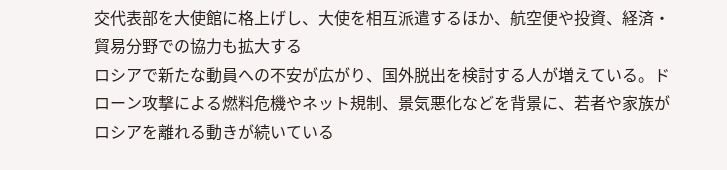交代表部を大使館に格上げし、大使を相互派遣するほか、航空便や投資、経済・貿易分野での協力も拡大する
ロシアで新たな動員への不安が広がり、国外脱出を検討する人が増えている。ドローン攻撃による燃料危機やネット規制、景気悪化などを背景に、若者や家族がロシアを離れる動きが続いている